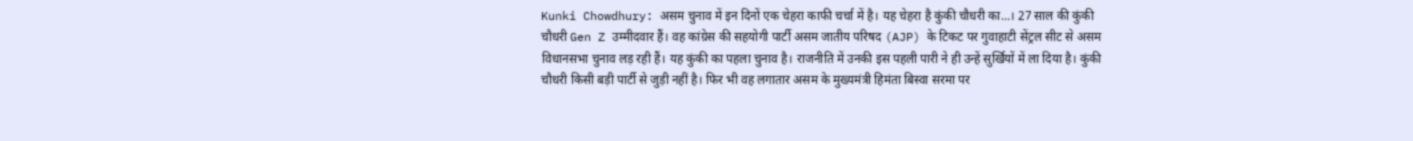Kunki Chowdhury: असम चुनाव में इन दिनों एक चेहरा काफी चर्चा में है। यह चेहरा है कुंकी चौधरी का...। 27 साल की कुंकी चौधरी Gen Z उम्मीदवार हैं। वह कांग्रेस की सहयोगी पार्टी असम जातीय परिषद (AJP) के टिकट पर गुवाहाटी सेंट्रल सीट से असम विधानसभा चुनाव लड़ रही हैं। यह कुंकी का पहला चुनाव है। राजनीति में उनकी इस पहली पारी ने ही उन्हें सुर्खियों में ला दिया है। कुंकी चौधरी किसी बड़ी पार्टी से जुड़ी नहीं है। फिर भी वह लगातार असम के मुख्यमंत्री हिमंता बिस्वा सरमा पर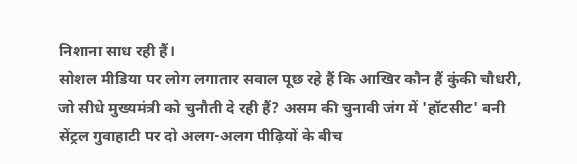निशाना साध रही हैं।
सोशल मीडिया पर लोग लगातार सवाल पूछ रहे हैं कि आखिर कौन हैं कुंकी चौधरी, जो सीधे मुख्यमंत्री को चुनौती दे रही हैं? असम की चुनावी जंग में 'हॉटसीट' बनी सेंट्रल गुवाहाटी पर दो अलग-अलग पीढ़ियों के बीच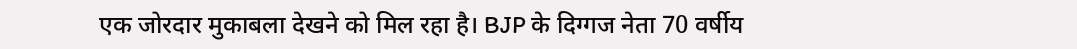एक जोरदार मुकाबला देखने को मिल रहा है। BJP के दिग्गज नेता 70 वर्षीय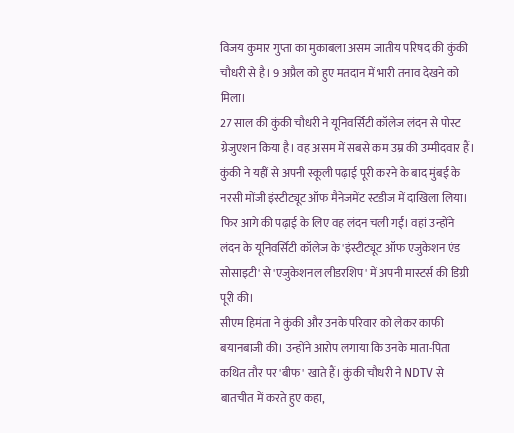विजय कुमार गुप्ता का मुकाबला असम जातीय परिषद की कुंकी चौधरी से है। 9 अप्रैल को हुए मतदान में भारी तनाव देखने को मिला।
27 साल की कुंकी चौधरी ने यूनिवर्सिटी कॉलेज लंदन से पोस्ट ग्रेजुएशन किया है। वह असम में सबसे कम उम्र की उम्मीदवार हैं। कुंकी ने यहीं से अपनी स्कूली पढ़ाई पूरी करने के बाद मुंबई के नरसी मोंजी इंस्टीट्यूट ऑफ मैनेजमेंट स्टडीज में दाखिला लिया। फिर आगे की पढ़ाई के लिए वह लंदन चली गईं। वहां उन्होंने लंदन के यूनिवर्सिटी कॉलेज के 'इंस्टीट्यूट ऑफ एजुकेशन एंड सोसाइटी' से 'एजुकेशनल लीडरशिप' में अपनी मास्टर्स की डिग्री पूरी की।
सीएम हिमंता ने कुंकी और उनके परिवार को लेकर काफी बयानबाजी की। उन्होंने आरोप लगाया कि उनके माता-पिता कथित तौर पर 'बीफ' खाते हैं। कुंकी चौधरी ने NDTV से बातचीत में करते हुए कहा,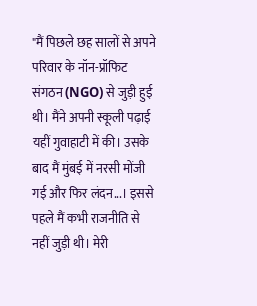"मैं पिछले छह सालों से अपने परिवार के नॉन-प्रॉफिट संगठन (NGO) से जुड़ी हुई थी। मैंने अपनी स्कूली पढ़ाई यहीं गुवाहाटी में की। उसके बाद मैं मुंबई में नरसी मोंजी गई और फिर लंदन...। इससे पहले मैं कभी राजनीति से नहीं जुड़ी थी। मेरी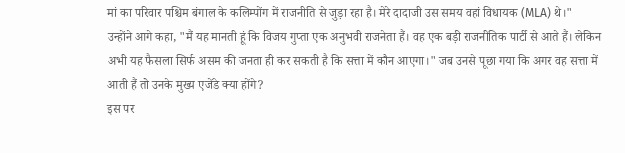मां का परिवार पश्चिम बंगाल के कलिम्पोंग में राजनीति से जुड़ा रहा है। मेरे दादाजी उस समय वहां विधायक (MLA) थे।"
उन्होंने आगे कहा, "मैं यह मानती हूं कि विजय गुप्ता एक अनुभवी राजनेता हैं। वह एक बड़ी राजनीतिक पार्टी से आते हैं। लेकिन अभी यह फैसला सिर्फ असम की जनता ही कर सकती है कि सत्ता में कौन आएगा।" जब उनसे पूछा गया कि अगर वह सत्ता में आती हैं तो उनके मुख्य एजेंडे क्या होंगे?
इस पर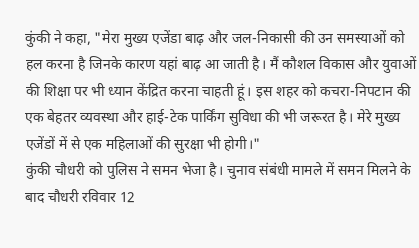कुंकी ने कहा, "मेरा मुख्य एजेंडा बाढ़ और जल-निकासी की उन समस्याओं को हल करना है जिनके कारण यहां बाढ़ आ जाती है। मैं कौशल विकास और युवाओं की शिक्षा पर भी ध्यान केंद्रित करना चाहती हूं। इस शहर को कचरा-निपटान की एक बेहतर व्यवस्था और हाई-टेक पार्किंग सुविधा की भी जरूरत है। मेरे मुख्य एजेंडों में से एक महिलाओं की सुरक्षा भी होगी।"
कुंकी चौधरी को पुलिस ने समन भेजा है। चुनाव संबंधी मामले में समन मिलने के बाद चौधरी रविवार 12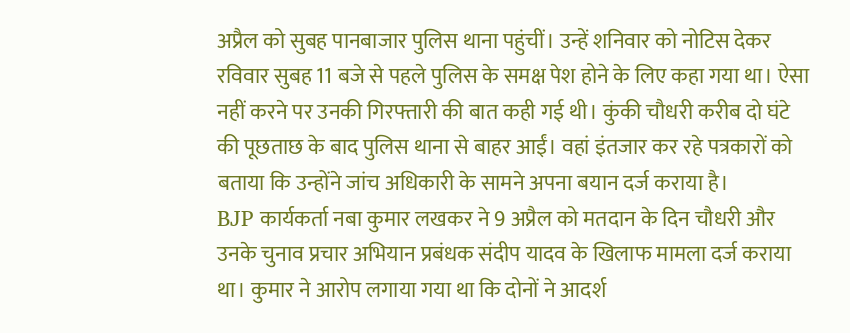अप्रैल को सुबह पानबाजार पुलिस थाना पहुंचीं। उन्हें शनिवार को नोटिस देकर रविवार सुबह 11 बजे से पहले पुलिस के समक्ष पेश होने के लिए कहा गया था। ऐसा नहीं करने पर उनकी गिरफ्तारी की बात कही गई थी। कुंकी चौधरी करीब दो घंटे की पूछताछ के बाद पुलिस थाना से बाहर आईं। वहां इंतजार कर रहे पत्रकारों को बताया कि उन्होंने जांच अधिकारी के सामने अपना बयान दर्ज कराया है।
BJP कार्यकर्ता नबा कुमार लखकर ने 9 अप्रैल को मतदान के दिन चौधरी और उनके चुनाव प्रचार अभियान प्रबंधक संदीप यादव के खिलाफ मामला दर्ज कराया था। कुमार ने आरोप लगाया गया था कि दोनों ने आदर्श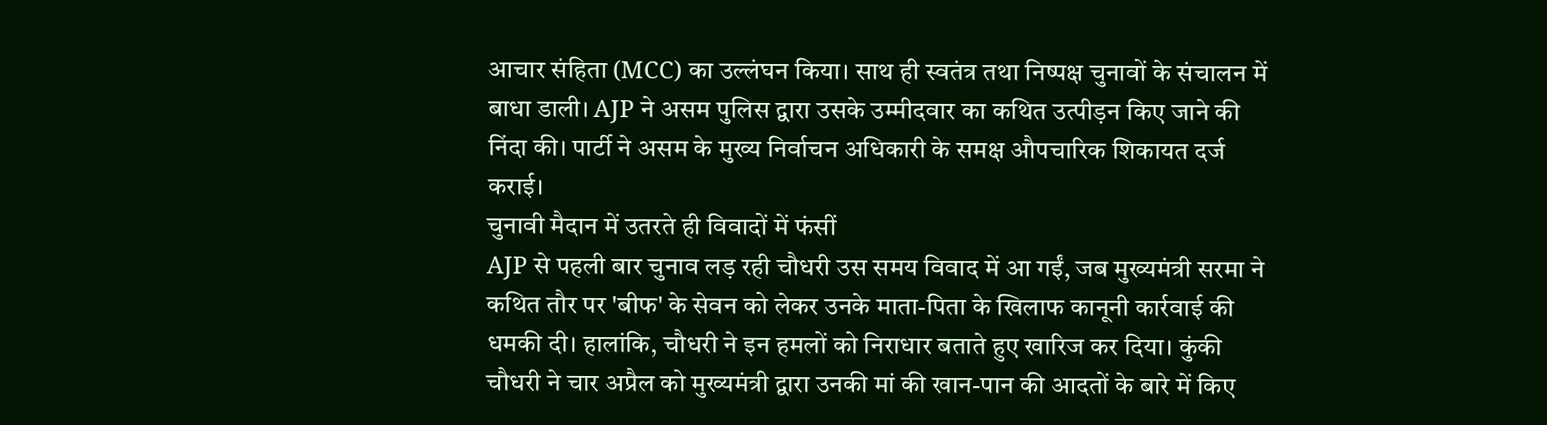आचार संहिता (MCC) का उल्लंघन किया। साथ ही स्वतंत्र तथा निष्पक्ष चुनावों के संचालन में बाधा डाली। AJP ने असम पुलिस द्वारा उसके उम्मीदवार का कथित उत्पीड़न किए जाने की निंदा की। पार्टी ने असम के मुख्य निर्वाचन अधिकारी के समक्ष औपचारिक शिकायत दर्ज कराई।
चुनावी मैदान में उतरते ही विवादों में फंसीं
AJP से पहली बार चुनाव लड़ रही चौधरी उस समय विवाद में आ गईं, जब मुख्यमंत्री सरमा ने कथित तौर पर 'बीफ' के सेवन को लेकर उनके माता-पिता के खिलाफ कानूनी कार्रवाई की धमकी दी। हालांकि, चौधरी ने इन हमलों को निराधार बताते हुए खारिज कर दिया। कुंकी चौधरी ने चार अप्रैल को मुख्यमंत्री द्वारा उनकी मां की खान-पान की आदतों के बारे में किए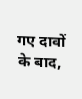गए दावों के बाद,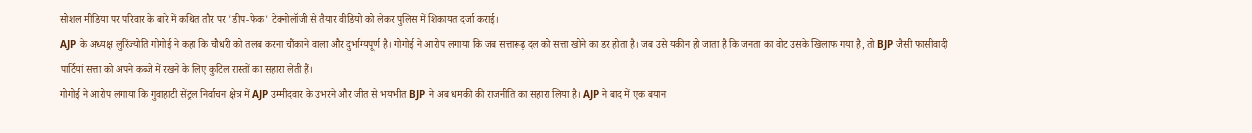सोशल मीडिया पर परिवार के बारे में कथित तौर पर 'डीप-फेक' टेक्नोलॉजी से तैयार वीडियो को लेकर पुलिस में शिकायत दर्जा कराई।
AJP के अध्यक्ष लुरिंज्योति गोगोई ने कहा कि चौधरी को तलब करना चौंकाने वाला और दुर्भाग्यपूर्ण है। गोगोई ने आरोप लगाया कि जब सत्तारूढ़ दल को सत्ता खोने का डर होता है। जब उसे यकीन हो जाता है कि जनता का वोट उसके खिलाफ गया है, तो BJP जैसी फासीवादी पार्टियां सत्ता को अपने कब्जे में रखने के लिए कुटिल रास्तों का सहारा लेती हैं।
गोगोई ने आरोप लगाया कि गुवाहाटी सेंट्रल निर्वाचन क्षेत्र में AJP उम्मीदवार के उभरने और जीत से भयभीत BJP ने अब धमकी की राजनीति का सहारा लिया है। AJP ने बाद में एक बयान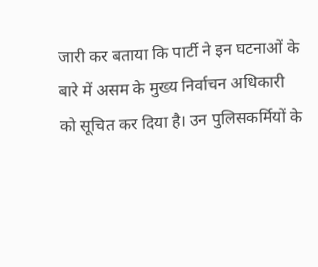जारी कर बताया कि पार्टी ने इन घटनाओं के बारे में असम के मुख्य निर्वाचन अधिकारी को सूचित कर दिया है। उन पुलिसकर्मियों के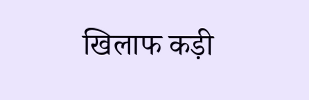खिलाफ कड़ी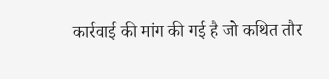कार्रवाई की मांग की गई है जो कथित तौर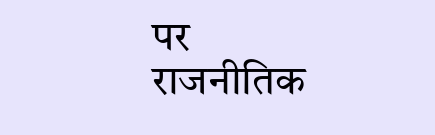पर राजनीतिक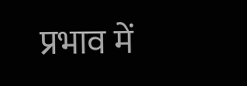प्रभाव में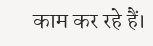काम कर रहे हैं।